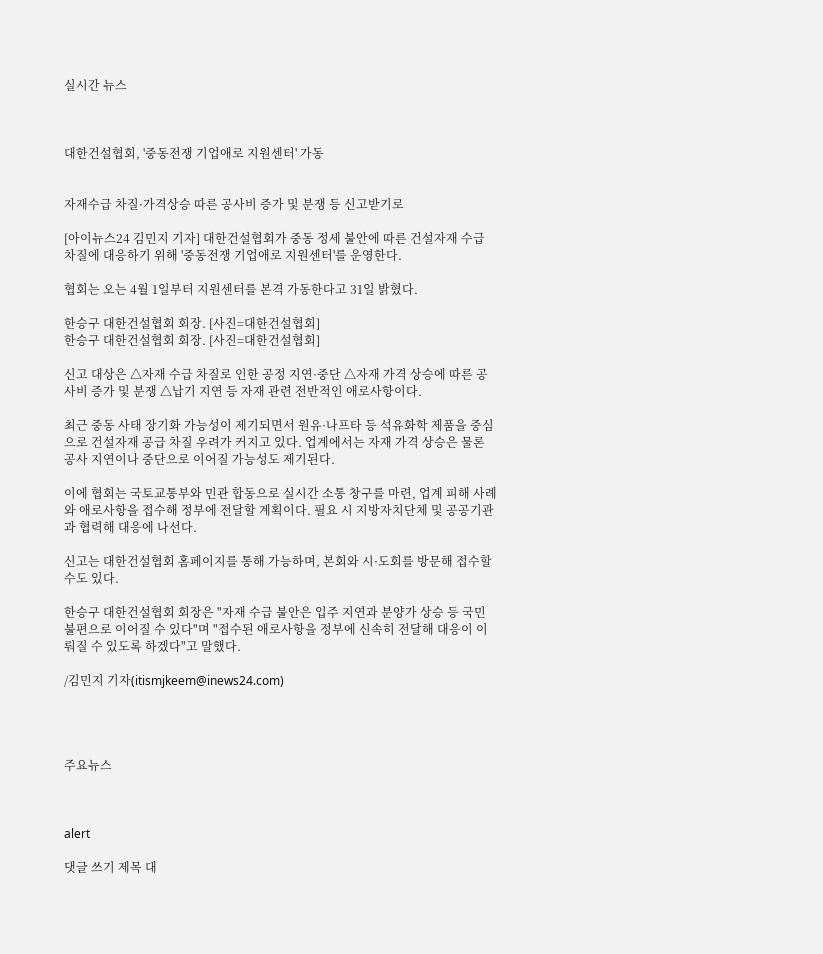실시간 뉴스



대한건설협회, '중동전쟁 기업애로 지원센터' 가동


자재수급 차질·가격상승 따른 공사비 증가 및 분쟁 등 신고받기로

[아이뉴스24 김민지 기자] 대한건설협회가 중동 정세 불안에 따른 건설자재 수급 차질에 대응하기 위해 '중동전쟁 기업애로 지원센터'를 운영한다.

협회는 오는 4월 1일부터 지원센터를 본격 가동한다고 31일 밝혔다.

한승구 대한건설협회 회장. [사진=대한건설협회]
한승구 대한건설협회 회장. [사진=대한건설협회]

신고 대상은 △자재 수급 차질로 인한 공정 지연·중단 △자재 가격 상승에 따른 공사비 증가 및 분쟁 △납기 지연 등 자재 관련 전반적인 애로사항이다.

최근 중동 사태 장기화 가능성이 제기되면서 원유·나프타 등 석유화학 제품을 중심으로 건설자재 공급 차질 우려가 커지고 있다. 업계에서는 자재 가격 상승은 물론 공사 지연이나 중단으로 이어질 가능성도 제기된다.

이에 협회는 국토교통부와 민관 합동으로 실시간 소통 창구를 마련, 업계 피해 사례와 애로사항을 접수해 정부에 전달할 계획이다. 필요 시 지방자치단체 및 공공기관과 협력해 대응에 나선다.

신고는 대한건설협회 홈페이지를 통해 가능하며, 본회와 시·도회를 방문해 접수할 수도 있다.

한승구 대한건설협회 회장은 "자재 수급 불안은 입주 지연과 분양가 상승 등 국민 불편으로 이어질 수 있다"며 "접수된 애로사항을 정부에 신속히 전달해 대응이 이뤄질 수 있도록 하겠다"고 말했다.

/김민지 기자(itismjkeem@inews24.com)




주요뉴스



alert

댓글 쓰기 제목 대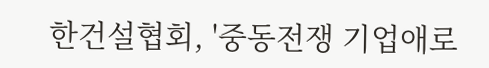한건설협회, '중동전쟁 기업애로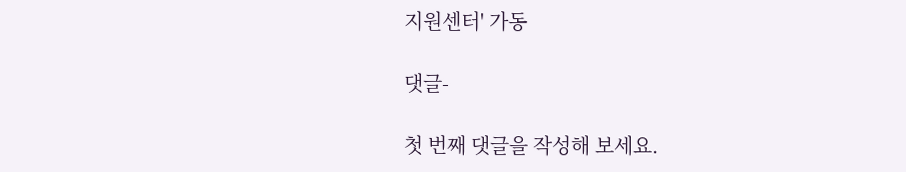지원센터' 가동

댓글-

첫 번째 댓글을 작성해 보세요.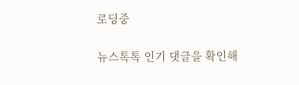로딩중

뉴스톡톡 인기 댓글을 확인해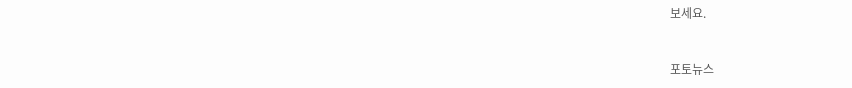보세요.



포토뉴스